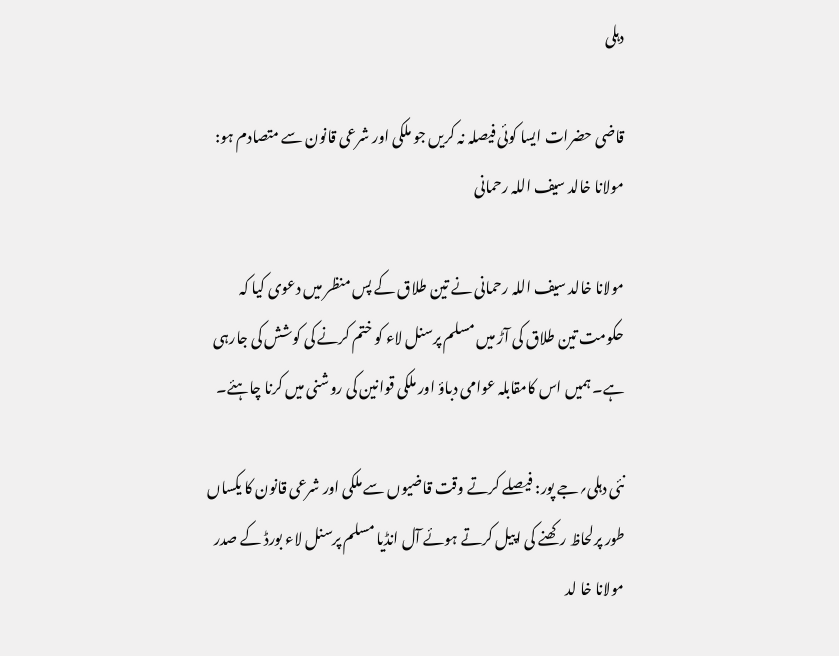دہلی

قاضی حضرات ایسا کوئی فیصلہ نہ کریں جو ملکی اور شرعی قانون سے متصادم ہو: مولانا خالد سیف اللہ رحمانی

مولانا خالد سیف اللہ رحمانی نے تین طلاق کے پس منظر میں دعوی کیا کہ حکومت تین طلاق کی آڑ میں مسلم پرسنل لاء کو ختم کرنے کی کوشش کی جارہی ہے۔ ہمیں اس کامقابلہ عوامی دباؤ اور ملکی قوانین کی روشنی میں کرنا چاہئے۔

نئی دہلی؍جے پور: فیصلے کرتے وقت قاضیوں سے ملکی اور شرعی قانون کا یکساں طور پرلحاظ رکھنے کی اپیل کرتے ہوئے آل انڈیا مسلم پرسنل لاء بورڈ کے صدر مولانا خا لد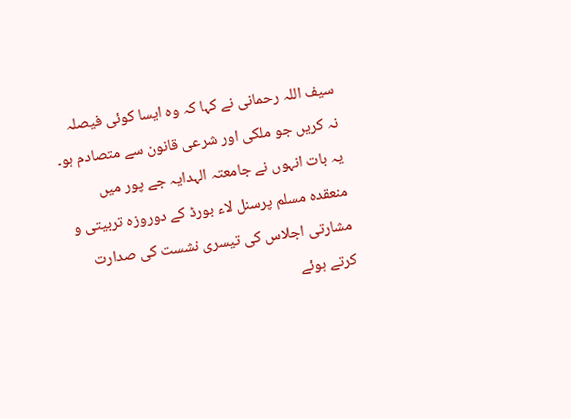سیف اللہ رحمانی نے کہا کہ وہ ایسا کوئی فیصلہ نہ کریں جو ملکی اور شرعی قانون سے متصادم ہو۔ یہ بات انہوں نے جامعتہ الہدایہ جے پور میں منعقدہ مسلم پرسنل لاء بورڈ کے دوروزہ تربیتی و مشارتی اجلاس کی تیسری نشست کی صدارت کرتے ہوئے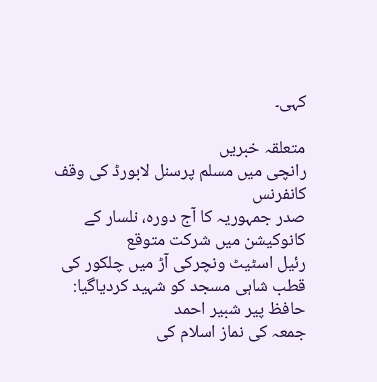کہی۔

متعلقہ خبریں
رانچی میں مسلم پرسنل لابورڈ کی وقف کانفرنس
صدر جمہوریہ کا آج دورہ، نلسار کے کانوکیشن میں شرکت متوقع
رئیل اسٹیٹ ونچرکی آڑ میں چلکور کی قطب شاہی مسجد کو شہید کردیاگیا: حافظ پیر شبیر احمد
جمعہ کی نماز اسلام کی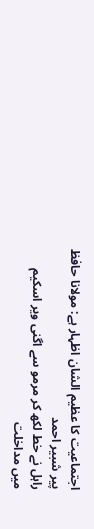اجتماعیت کا عظیم الشان اظہار ہے: مولانا حافظ پیر شبیر احمد
راہل نے خط لکھ کر مرمو سے اگنی ویر اسکیم میں مداخلت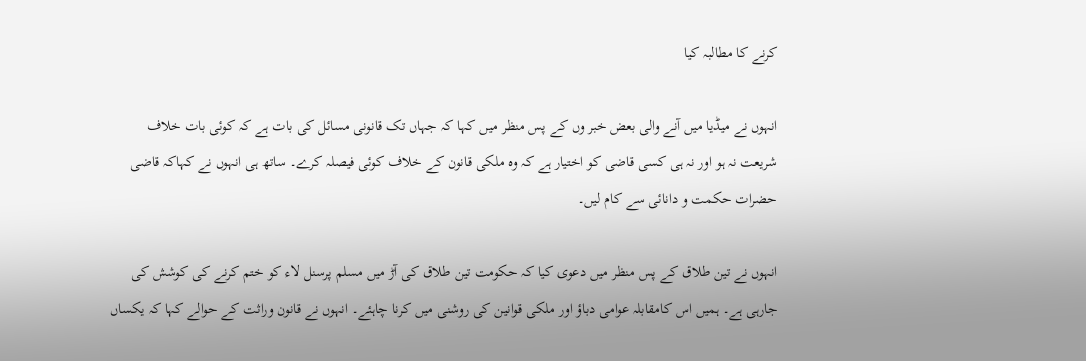کرنے کا مطالبہ کیا

انہوں نے میڈیا میں آنے والی بعض خبر وں کے پس منظر میں کہا کہ جہاں تک قانونی مسائل کی بات ہے کہ کوئی بات خلاف شریعت نہ ہو اور نہ ہی کسی قاضی کو اختیار ہے کہ وہ ملکی قانون کے خلاف کوئی فیصلہ کرے۔ ساتھ ہی انہوں نے کہاکہ قاضی حضرات حکمت و دانائی سے کام لیں۔

انہوں نے تین طلاق کے پس منظر میں دعوی کیا کہ حکومت تین طلاق کی آڑ میں مسلم پرسنل لاء کو ختم کرنے کی کوشش کی جارہی ہے۔ ہمیں اس کامقابلہ عوامی دباؤ اور ملکی قوانین کی روشنی میں کرنا چاہئے۔ انہوں نے قانون وراثت کے حوالے کہا کہ یکساں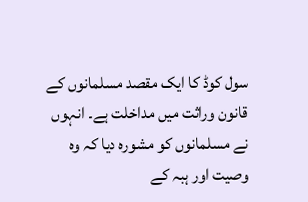سول کوڈ کا ایک مقصد مسلمانوں کے قانون وراثت میں مداخلت ہے۔ انہوں نے مسلمانوں کو مشورہ دیا کہ وہ وصیت اور ہبہ کے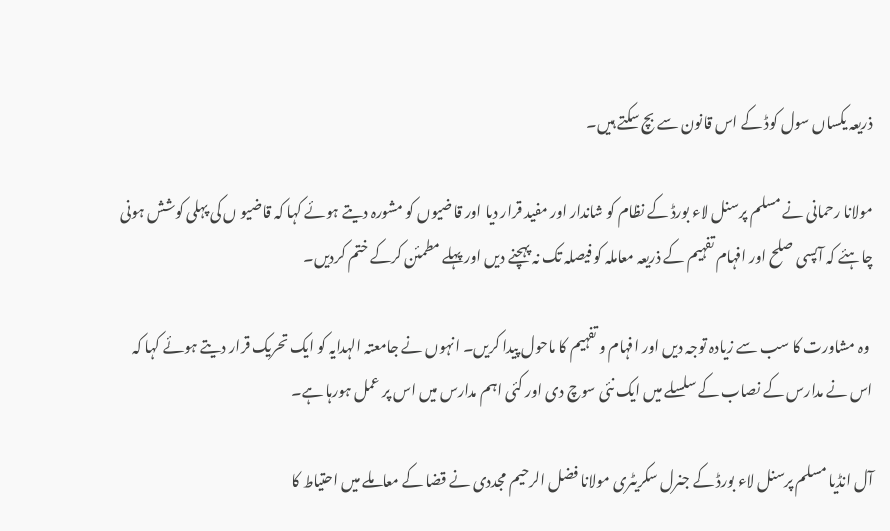ذریعہ یکساں سول کوڈ کے اس قانون سے بچ سکتے ہیں۔

مولانا رحمانی نے مسلم پرسنل لاء بورڈ کے نظام کو شاندار اور مفید قرار دیا اور قاضیوں کو مشورہ دیتے ہوئے کہا کہ قاضیو ں کی پہلی کوشش ہونی چاہئے کہ آپسی صلح اور افہام تفہیم کے ذریعہ معاملہ کو فیصلہ تک نہ پہچنے دیں اور پہلے مطمئن کرکے ختم کردیں۔

 وہ مشاورت کا سب سے زیادہ توجہ دیں اور افہام و تفہیم کا ماحول پیدا کریں۔ انہوں نے جامعتہ الہدایہ کو ایک تحریک قرار دیتے ہوئے کہا کہ اس نے مدارس کے نصاب کے سلسلے میں ایک نئی سوچ دی اور کئی اہم مدارس میں اس پر عمل ہورہا ہے۔

آل انڈیا مسلم پرسنل لاء بورڈ کے جنرل سکریٹری مولانا فضل الرحیم مجددی نے قضا کے معاملے میں احتیاط کا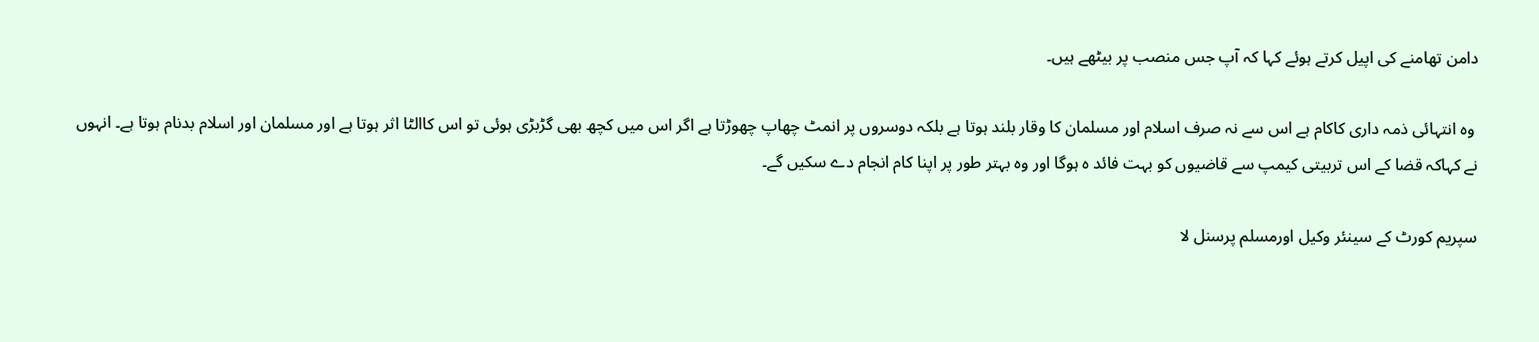دامن تھامنے کی اپیل کرتے ہوئے کہا کہ آپ جس منصب پر بیٹھے ہیں۔

 وہ انتہائی ذمہ داری کاکام ہے اس سے نہ صرف اسلام اور مسلمان کا وقار بلند ہوتا ہے بلکہ دوسروں پر انمٹ چھاپ چھوڑتا ہے اگر اس میں کچھ بھی گڑبڑی ہوئی تو اس کاالٹا اثر ہوتا ہے اور مسلمان اور اسلام بدنام ہوتا ہے۔ انہوں نے کہاکہ قضا کے اس تربیتی کیمپ سے قاضیوں کو بہت فائد ہ ہوگا اور وہ بہتر طور پر اپنا کام انجام دے سکیں گے۔

سپریم کورٹ کے سینئر وکیل اورمسلم پرسنل لا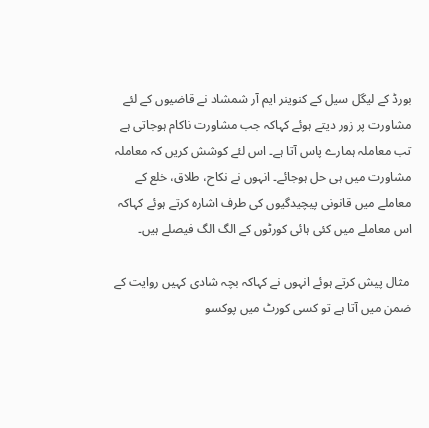بورڈ کے لیگل سیل کے کنوینر ایم آر شمشاد نے قاضیوں کے لئے مشاورت پر زور دیتے ہوئے کہاکہ جب مشاورت ناکام ہوجاتی ہے تب معاملہ ہمارے پاس آتا ہے۔ اس لئے کوشش کریں کہ معاملہ مشاورت میں ہی حل ہوجائے۔ انہوں نے نکاح، طلاق، خلع کے معاملے میں قانونی پیچیدگیوں کی طرف اشارہ کرتے ہوئے کہاکہ اس معاملے میں کئی ہائی کورٹوں کے الگ الگ فیصلے ہیں۔

 مثال پیش کرتے ہوئے انہوں نے کہاکہ بچہ شادی کہیں روایت کے ضمن میں آتا ہے تو کسی کورٹ میں پوکسو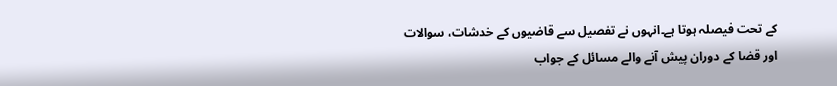کے تحت فیصلہ ہوتا ہے۔انہوں نے تفصیل سے قاضیوں کے خدشات، سوالات اور قضا کے دوران پیش آنے والے مسائل کے جواب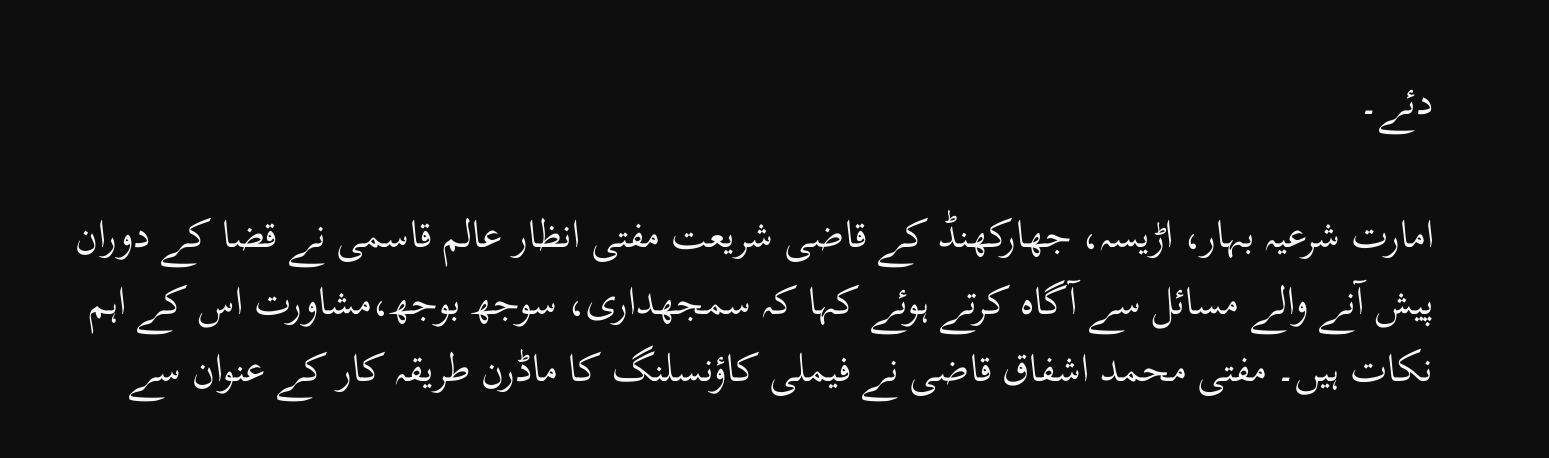دئے۔

امارت شرعیہ بہار، اڑیسہ، جھارکھنڈ کے قاضی شریعت مفتی انظار عالم قاسمی نے قضا کے دوران پیش آنے والے مسائل سے آگاہ کرتے ہوئے کہا کہ سمجھداری، سوجھ بوجھ،مشاورت اس کے اہم نکات ہیں۔ مفتی محمد اشفاق قاضی نے فیملی کاؤنسلنگ کا ماڈرن طریقہ کار کے عنوان سے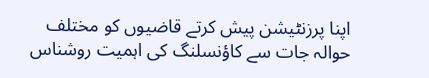اپنا پرزنٹیشن پیش کرتے قاضیوں کو مختلف حوالہ جات سے کاؤنسلنگ کی اہمیت روشناس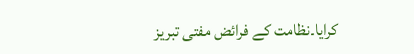کرایا۔نظامت کے فرائض مفتی تبریز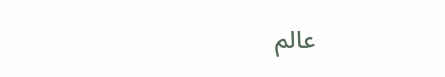عالم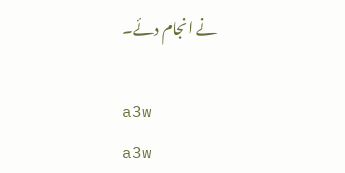نے انجام دئے۔

a3w
a3w